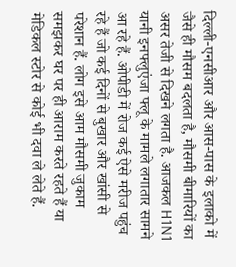दिल्ली-एनसीआर और आस-पास के इलाको में जैसे ही मौसम बदलता है, मौसमी बीमारियों का असर तेजी से दिखने लगता है. आजकल H1N1 यानी इनफ्लुएंजा फ्लू के मामले लगातार सामने आ रहे हैं. ओपीडी में रोज कई ऐसे मरीज पहुंच रहे हैं जो कई दिनों से बुखार और खांसी से परेशान हैं. लोग इसे आम मौसमी जुकाम समझकर घर पर ही आराम करते रहते हैं या मेडिकल स्टोर से कोई भी दवा ले लेते हैं.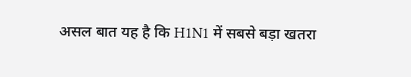असल बात यह है कि H1N1 में सबसे बड़ा खतरा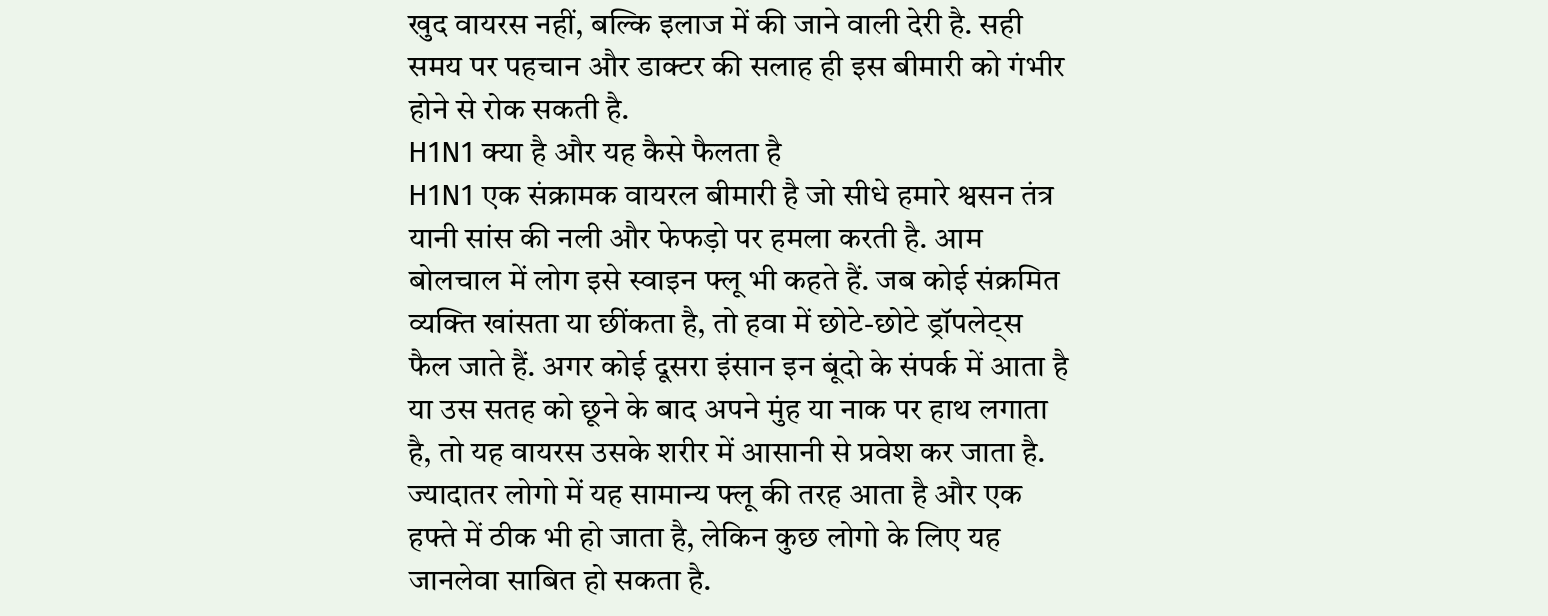खुद वायरस नहीं, बल्कि इलाज में की जाने वाली देरी है. सही समय पर पहचान और डाक्टर की सलाह ही इस बीमारी को गंभीर होने से रोक सकती है.
H1N1 क्या है और यह कैसे फैलता है
H1N1 एक संक्रामक वायरल बीमारी है जो सीधे हमारे श्वसन तंत्र यानी सांस की नली और फेफड़ो पर हमला करती है. आम बोलचाल में लोग इसे स्वाइन फ्लू भी कहते हैं. जब कोई संक्रमित व्यक्ति खांसता या छींकता है, तो हवा में छोटे-छोटे ड्रॉपलेट्स फैल जाते हैं. अगर कोई दूसरा इंसान इन बूंदो के संपर्क में आता है या उस सतह को छूने के बाद अपने मुंह या नाक पर हाथ लगाता है, तो यह वायरस उसके शरीर में आसानी से प्रवेश कर जाता है. ज्यादातर लोगो में यह सामान्य फ्लू की तरह आता है और एक हफ्ते में ठीक भी हो जाता है, लेकिन कुछ लोगो के लिए यह जानलेवा साबित हो सकता है.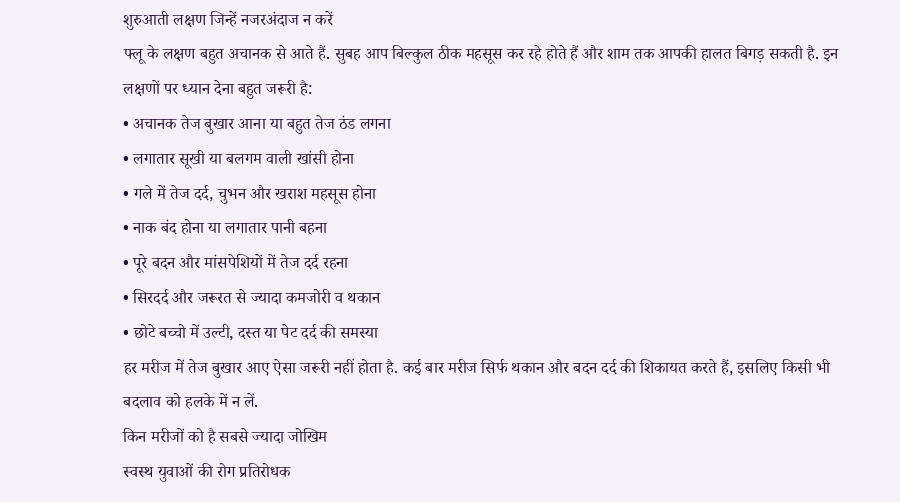शुरुआती लक्षण जिन्हें नजरअंदाज न करें
फ्लू के लक्षण बहुत अचानक से आते हैं. सुबह आप बिल्कुल ठीक महसूस कर रहे होते हैं और शाम तक आपकी हालत बिगड़ सकती है. इन लक्षणों पर ध्यान देना बहुत जरूरी है:
• अचानक तेज बुखार आना या बहुत तेज ठंड लगना
• लगातार सूखी या बलगम वाली खांसी होना
• गले में तेज दर्द, चुभन और खराश महसूस होना
• नाक बंद होना या लगातार पानी बहना
• पूरे बदन और मांसपेशियों में तेज दर्द रहना
• सिरदर्द और जरूरत से ज्यादा कमजोरी व थकान
• छोटे बच्चो में उल्टी, दस्त या पेट दर्द की समस्या
हर मरीज में तेज बुखार आए ऐसा जरूरी नहीं होता है. कई बार मरीज सिर्फ थकान और बदन दर्द की शिकायत करते हैं, इसलिए किसी भी बदलाव को हलके में न लें.
किन मरीजों को है सबसे ज्यादा जोखिम
स्वस्थ युवाओं की रोग प्रतिरोधक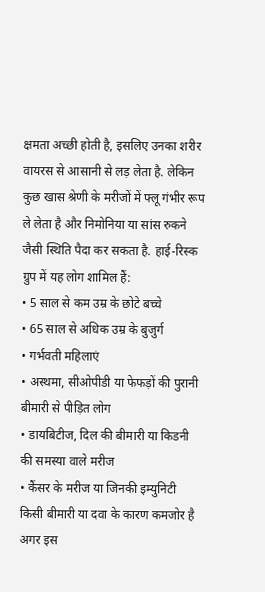क्षमता अच्छी होती है, इसलिए उनका शरीर वायरस से आसानी से लड़ लेता है. लेकिन कुछ खास श्रेणी के मरीजों में फ्लू गंभीर रूप ले लेता है और निमोनिया या सांस रुकने जैसी स्थिति पैदा कर सकता है. हाई-रिस्क ग्रुप में यह लोग शामिल हैं:
• 5 साल से कम उम्र के छोटे बच्चे
• 65 साल से अधिक उम्र के बुजुर्ग
• गर्भवती महिलाएं
• अस्थमा, सीओपीडी या फेफड़ों की पुरानी बीमारी से पीड़ित लोग
• डायबिटीज, दिल की बीमारी या किडनी की समस्या वाले मरीज
• कैंसर के मरीज या जिनकी इम्युनिटी किसी बीमारी या दवा के कारण कमजोर है
अगर इस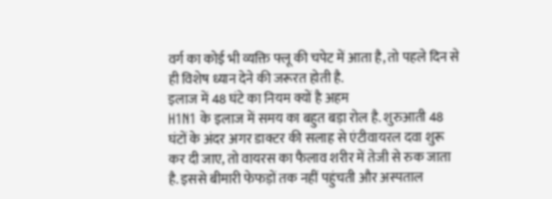वर्ग का कोई भी व्यक्ति फ्लू की चपेट में आता है, तो पहले दिन से ही विशेष ध्यान देने की जरूरत होती है.
इलाज में 48 घंटे का नियम क्यों है अहम
H1N1 के इलाज में समय का बहुत बड़ा रोल है. शुरुआती 48 घंटों के अंदर अगर डाक्टर की सलाह से एंटीवायरल दवा शुरू कर दी जाए, तो वायरस का फैलाव शरीर में तेजी से रुक जाता है. इससे बीमारी फेफड़ों तक नहीं पहुंचती और अस्पताल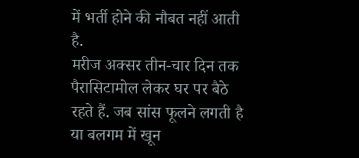में भर्ती होने की नौबत नहीं आती है.
मरीज अक्सर तीन-चार दिन तक पैरासिटामोल लेकर घर पर बैठे रहते हैं. जब सांस फूलने लगती है या बलगम में खून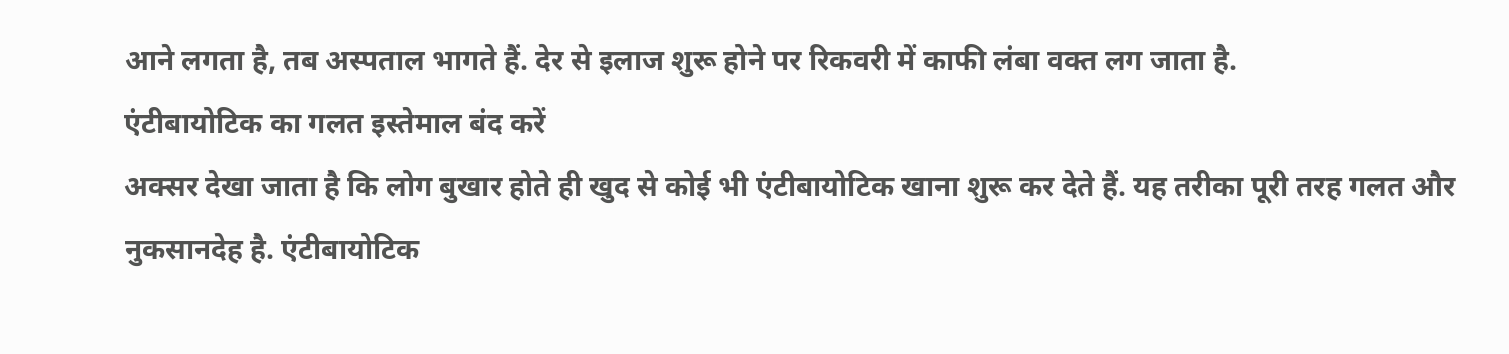आने लगता है, तब अस्पताल भागते हैं. देर से इलाज शुरू होने पर रिकवरी में काफी लंबा वक्त लग जाता है.
एंटीबायोटिक का गलत इस्तेमाल बंद करें
अक्सर देखा जाता है कि लोग बुखार होते ही खुद से कोई भी एंटीबायोटिक खाना शुरू कर देते हैं. यह तरीका पूरी तरह गलत और नुकसानदेह है. एंटीबायोटिक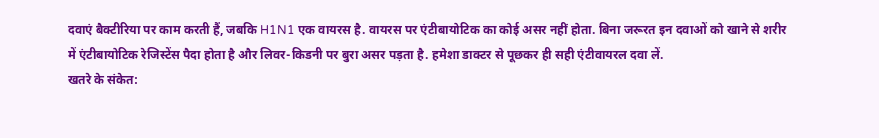दवाएं बैक्टीरिया पर काम करती हैं, जबकि H1N1 एक वायरस है. वायरस पर एंटीबायोटिक का कोई असर नहीं होता. बिना जरूरत इन दवाओं को खाने से शरीर में एंटीबायोटिक रेजिस्टेंस पैदा होता है और लिवर-किडनी पर बुरा असर पड़ता है. हमेशा डाक्टर से पूछकर ही सही एंटीवायरल दवा लें.
खतरे के संकेत: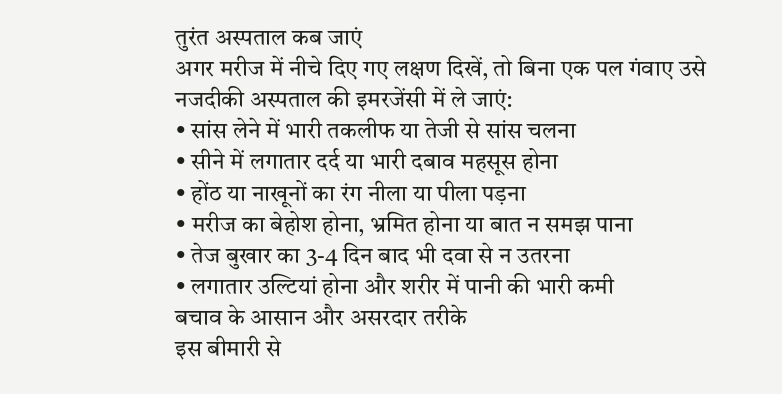तुरंत अस्पताल कब जाएं
अगर मरीज में नीचे दिए गए लक्षण दिखें, तो बिना एक पल गंवाए उसे नजदीकी अस्पताल की इमरजेंसी में ले जाएं:
• सांस लेने में भारी तकलीफ या तेजी से सांस चलना
• सीने में लगातार दर्द या भारी दबाव महसूस होना
• होंठ या नाखूनों का रंग नीला या पीला पड़ना
• मरीज का बेहोश होना, भ्रमित होना या बात न समझ पाना
• तेज बुखार का 3-4 दिन बाद भी दवा से न उतरना
• लगातार उल्टियां होना और शरीर में पानी की भारी कमी
बचाव के आसान और असरदार तरीके
इस बीमारी से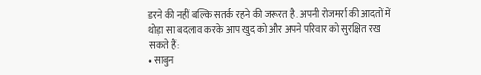डरने की नहीं बल्कि सतर्क रहने की जरूरत है. अपनी रोजमर्रा की आदतों में थोड़ा सा बदलाव करके आप खुद को और अपने परिवार को सुरक्षित रख सकते हैं:
• साबुन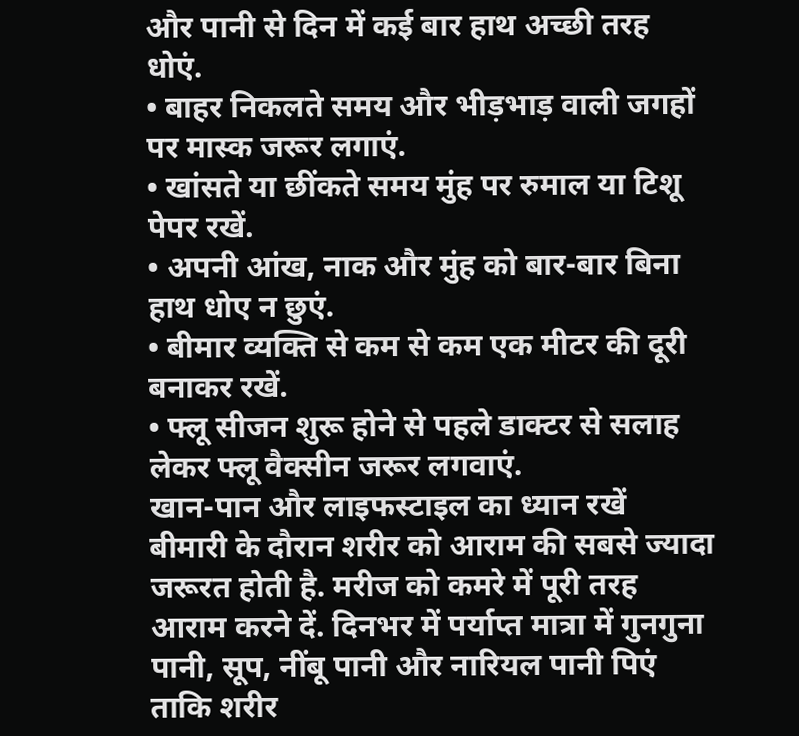और पानी से दिन में कई बार हाथ अच्छी तरह धोएं.
• बाहर निकलते समय और भीड़भाड़ वाली जगहों पर मास्क जरूर लगाएं.
• खांसते या छींकते समय मुंह पर रुमाल या टिशू पेपर रखें.
• अपनी आंख, नाक और मुंह को बार-बार बिना हाथ धोए न छुएं.
• बीमार व्यक्ति से कम से कम एक मीटर की दूरी बनाकर रखें.
• फ्लू सीजन शुरू होने से पहले डाक्टर से सलाह लेकर फ्लू वैक्सीन जरूर लगवाएं.
खान-पान और लाइफस्टाइल का ध्यान रखें
बीमारी के दौरान शरीर को आराम की सबसे ज्यादा जरूरत होती है. मरीज को कमरे में पूरी तरह आराम करने दें. दिनभर में पर्याप्त मात्रा में गुनगुना पानी, सूप, नींबू पानी और नारियल पानी पिएं ताकि शरीर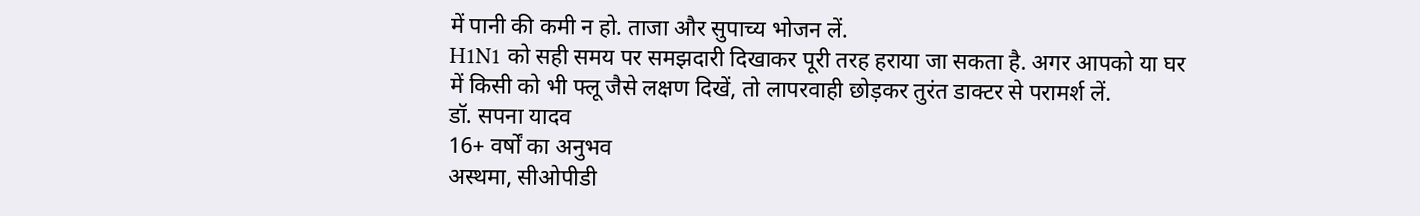में पानी की कमी न हो. ताजा और सुपाच्य भोजन लें.
H1N1 को सही समय पर समझदारी दिखाकर पूरी तरह हराया जा सकता है. अगर आपको या घर में किसी को भी फ्लू जैसे लक्षण दिखें, तो लापरवाही छोड़कर तुरंत डाक्टर से परामर्श लें.
डॉ. सपना यादव
16+ वर्षों का अनुभव
अस्थमा, सीओपीडी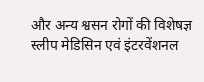और अन्य श्वसन रोगों की विशेषज्ञ
स्लीप मेडिसिन एवं इंटरवेंशनल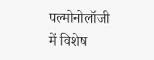पल्मोनोलॉजी में विशेष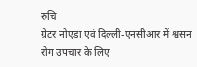रुचि
ग्रेटर नोएडा एवं दिल्ली-एनसीआर में श्वसन रोग उपचार के लिए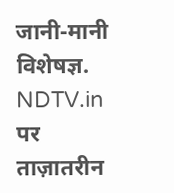जानी-मानी विशेषज्ञ.
NDTV.in पर ताज़ातरीन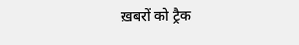ख़बरों को ट्रैक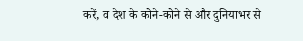करें, व देश के कोने-कोने से और दुनियाभर से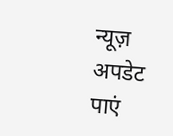न्यूज़ अपडेट पाएं